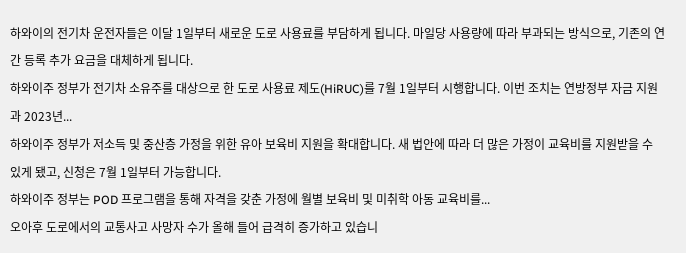하와이의 전기차 운전자들은 이달 1일부터 새로운 도로 사용료를 부담하게 됩니다. 마일당 사용량에 따라 부과되는 방식으로, 기존의 연간 등록 추가 요금을 대체하게 됩니다.
하와이주 정부가 전기차 소유주를 대상으로 한 도로 사용료 제도(HiRUC)를 7월 1일부터 시행합니다. 이번 조치는 연방정부 자금 지원과 2023년...
하와이주 정부가 저소득 및 중산층 가정을 위한 유아 보육비 지원을 확대합니다. 새 법안에 따라 더 많은 가정이 교육비를 지원받을 수 있게 됐고, 신청은 7월 1일부터 가능합니다.
하와이주 정부는 POD 프로그램을 통해 자격을 갖춘 가정에 월별 보육비 및 미취학 아동 교육비를...
오아후 도로에서의 교통사고 사망자 수가 올해 들어 급격히 증가하고 있습니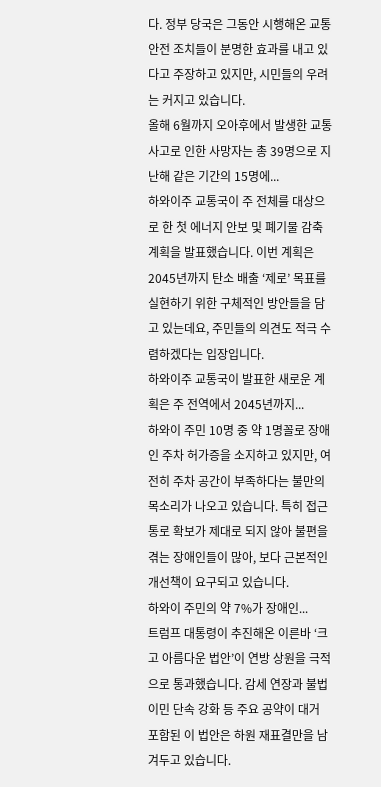다. 정부 당국은 그동안 시행해온 교통 안전 조치들이 분명한 효과를 내고 있다고 주장하고 있지만, 시민들의 우려는 커지고 있습니다.
올해 6월까지 오아후에서 발생한 교통사고로 인한 사망자는 총 39명으로 지난해 같은 기간의 15명에...
하와이주 교통국이 주 전체를 대상으로 한 첫 에너지 안보 및 폐기물 감축 계획을 발표했습니다. 이번 계획은 2045년까지 탄소 배출 ‘제로’ 목표를 실현하기 위한 구체적인 방안들을 담고 있는데요, 주민들의 의견도 적극 수렴하겠다는 입장입니다.
하와이주 교통국이 발표한 새로운 계획은 주 전역에서 2045년까지...
하와이 주민 10명 중 약 1명꼴로 장애인 주차 허가증을 소지하고 있지만, 여전히 주차 공간이 부족하다는 불만의 목소리가 나오고 있습니다. 특히 접근 통로 확보가 제대로 되지 않아 불편을 겪는 장애인들이 많아, 보다 근본적인 개선책이 요구되고 있습니다.
하와이 주민의 약 7%가 장애인...
트럼프 대통령이 추진해온 이른바 ‘크고 아름다운 법안’이 연방 상원을 극적으로 통과했습니다. 감세 연장과 불법 이민 단속 강화 등 주요 공약이 대거 포함된 이 법안은 하원 재표결만을 남겨두고 있습니다.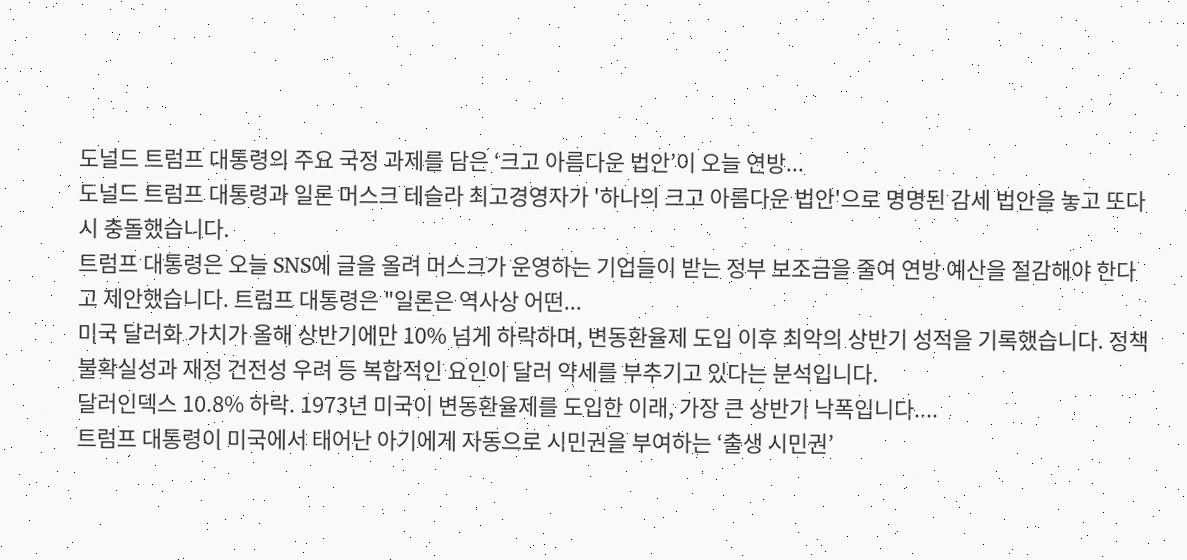도널드 트럼프 대통령의 주요 국정 과제를 담은 ‘크고 아름다운 법안’이 오늘 연방...
도널드 트럼프 대통령과 일론 머스크 테슬라 최고경영자가 '하나의 크고 아름다운 법안'으로 명명된 감세 법안을 놓고 또다시 충돌했습니다.
트럼프 대통령은 오늘 SNS에 글을 올려 머스크가 운영하는 기업들이 받는 정부 보조금을 줄여 연방 예산을 절감해야 한다고 제안했습니다. 트럼프 대통령은 "일론은 역사상 어떤...
미국 달러화 가치가 올해 상반기에만 10% 넘게 하락하며, 변동환율제 도입 이후 최악의 상반기 성적을 기록했습니다. 정책 불확실성과 재정 건전성 우려 등 복합적인 요인이 달러 약세를 부추기고 있다는 분석입니다.
달러인덱스 10.8% 하락. 1973년 미국이 변동환율제를 도입한 이래, 가장 큰 상반기 낙폭입니다....
트럼프 대통령이 미국에서 태어난 아기에게 자동으로 시민권을 부여하는 ‘출생 시민권’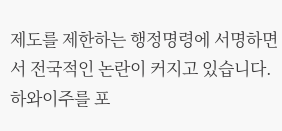제도를 제한하는 행정명령에 서명하면서 전국적인 논란이 커지고 있습니다. 하와이주를 포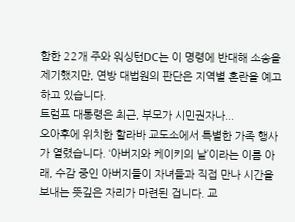함한 22개 주와 워싱턴DC는 이 명령에 반대해 소송을 제기했지만, 연방 대법원의 판단은 지역별 혼란을 예고하고 있습니다.
트럼프 대통령은 최근, 부모가 시민권자나...
오아후에 위치한 할라바 교도소에서 특별한 가족 행사가 열렸습니다. ‘아버지와 케이키의 날’이라는 이름 아래, 수감 중인 아버지들이 자녀들과 직접 만나 시간을 보내는 뜻깊은 자리가 마련된 겁니다. 교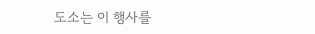도소는 이 행사를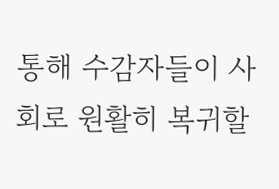통해 수감자들이 사회로 원활히 복귀할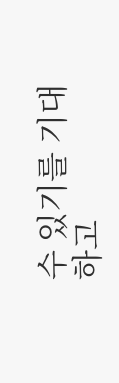수 있기를 기대하고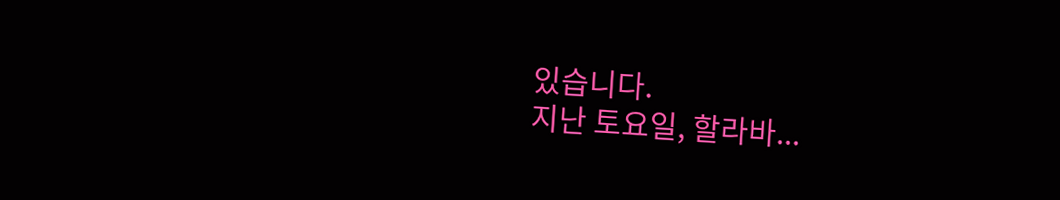있습니다.
지난 토요일, 할라바...